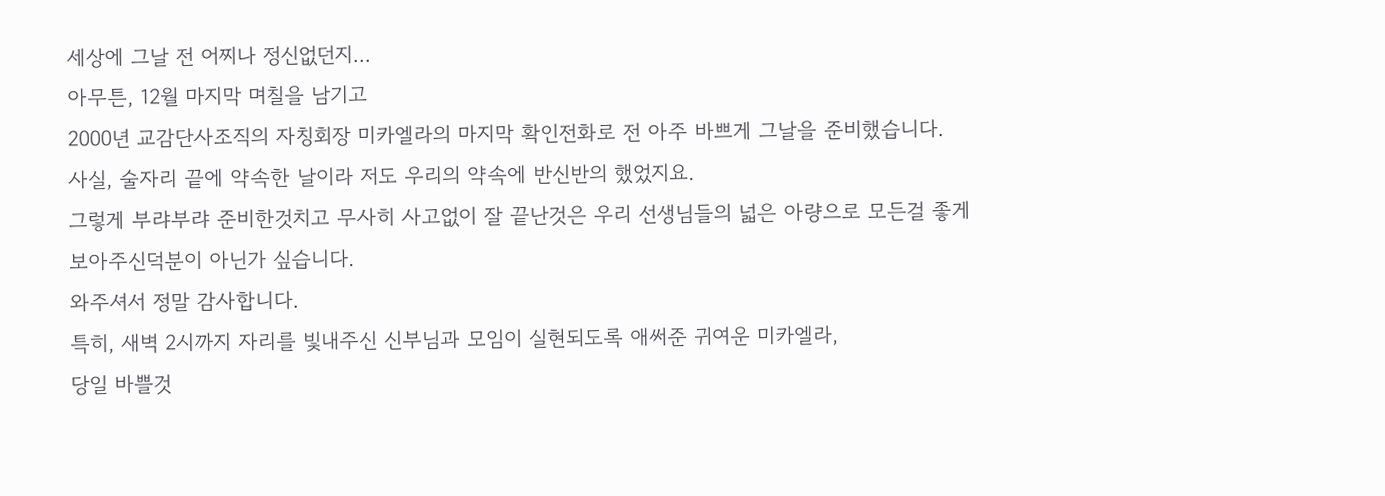세상에 그날 전 어찌나 정신없던지...
아무튼, 12월 마지막 며칠을 남기고
2000년 교감단사조직의 자칭회장 미카엘라의 마지막 확인전화로 전 아주 바쁘게 그날을 준비했습니다.
사실, 술자리 끝에 약속한 날이라 저도 우리의 약속에 반신반의 했었지요.
그렇게 부랴부랴 준비한것치고 무사히 사고없이 잘 끝난것은 우리 선생님들의 넓은 아량으로 모든걸 좋게 보아주신덕분이 아닌가 싶습니다.
와주셔서 정말 감사합니다.
특히, 새벽 2시까지 자리를 빛내주신 신부님과 모임이 실현되도록 애써준 귀여운 미카엘라,
당일 바쁠것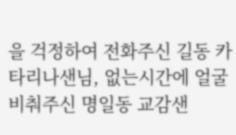을 걱정하여 전화주신 길동 카타리나샌님, 없는시간에 얼굴 비춰주신 명일동 교감샌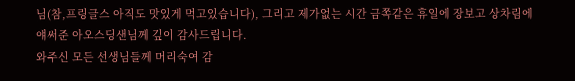님(참,프링글스 아직도 맛있게 먹고있습니다), 그리고 제가없는 시간 금쪽같은 휴일에 장보고 상차림에 얘써준 아오스딩샌님께 깊이 감사드립니다.
와주신 모든 선생님들께 머리숙여 감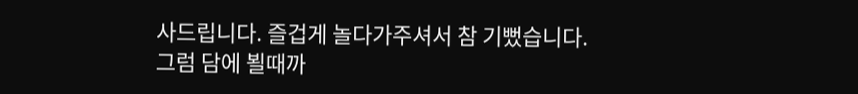사드립니다. 즐겁게 놀다가주셔서 참 기뻤습니다.
그럼 담에 뵐때까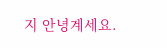지 안녕계세요.